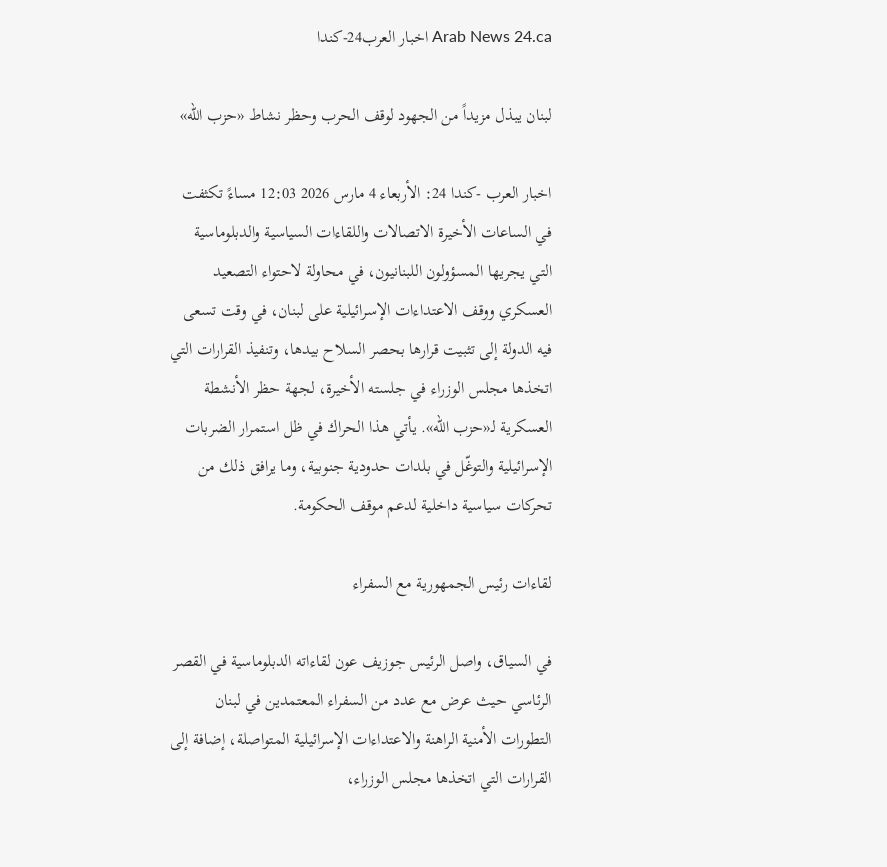Arab News 24.ca اخبار العرب24-كندا

لبنان يبذل مزيداً من الجهود لوقف الحرب وحظر نشاط «حزب الله»

اخبار العرب -كندا 24: الأربعاء 4 مارس 2026 12:03 مساءً تكثفت في الساعات الأخيرة الاتصالات واللقاءات السياسية والدبلوماسية التي يجريها المسؤولون اللبنانيون، في محاولة لاحتواء التصعيد العسكري ووقف الاعتداءات الإسرائيلية على لبنان، في وقت تسعى فيه الدولة إلى تثبيت قرارها بحصر السلاح بيدها، وتنفيذ القرارات التي اتخذها مجلس الوزراء في جلسته الأخيرة، لجهة حظر الأنشطة العسكرية لـ«حزب الله». يأتي هذا الحراك في ظل استمرار الضربات الإسرائيلية والتوغّل في بلدات حدودية جنوبية، وما يرافق ذلك من تحركات سياسية داخلية لدعم موقف الحكومة.

لقاءات رئيس الجمهورية مع السفراء

في السياق، واصل الرئيس جوزيف عون لقاءاته الدبلوماسية في القصر الرئاسي حيث عرض مع عدد من السفراء المعتمدين في لبنان التطورات الأمنية الراهنة والاعتداءات الإسرائيلية المتواصلة، إضافة إلى القرارات التي اتخذها مجلس الوزراء،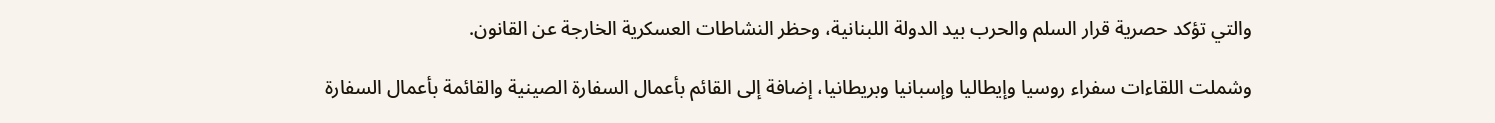والتي تؤكد حصرية قرار السلم والحرب بيد الدولة اللبنانية، وحظر النشاطات العسكرية الخارجة عن القانون.

وشملت اللقاءات سفراء روسيا وإيطاليا وإسبانيا وبريطانيا، إضافة إلى القائم بأعمال السفارة الصينية والقائمة بأعمال السفارة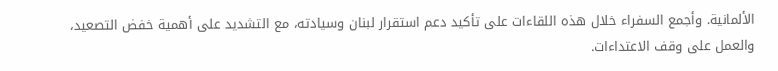الألمانية. وأجمع السفراء خلال هذه اللقاءات على تأكيد دعم استقرار لبنان وسيادته، مع التشديد على أهمية خفض التصعيد، والعمل على وقف الاعتداءات.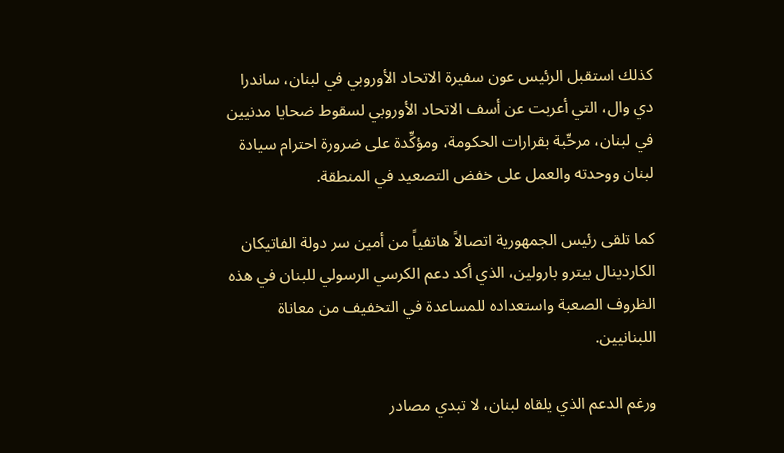كذلك استقبل الرئيس عون سفيرة الاتحاد الأوروبي في لبنان، ساندرا دي وال، التي أعربت عن أسف الاتحاد الأوروبي لسقوط ضحايا مدنيين في لبنان، مرحِّبة بقرارات الحكومة، ومؤكِّدة على ضرورة احترام سيادة لبنان ووحدته والعمل على خفض التصعيد في المنطقة.

كما تلقى رئيس الجمهورية اتصالاً هاتفياً من أمين سر دولة الفاتيكان الكاردينال بيترو بارولين، الذي أكد دعم الكرسي الرسولي للبنان في هذه الظروف الصعبة واستعداده للمساعدة في التخفيف من معاناة اللبنانيين.

ورغم الدعم الذي يلقاه لبنان، لا تبدي مصادر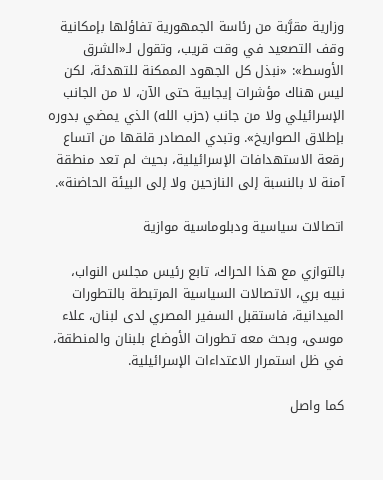وزارية مقرَّبة من رئاسة الجمهورية تفاؤلها بإمكانية وقف التصعيد في وقت قريب، وتقول لـ«الشرق الأوسط»: «نبذل كل الجهود الممكنة للتهدئة، لكن ليس هناك مؤشرات إيجابية حتى الآن، لا من الجانب الإسرائيلي ولا من جانب (حزب الله) الذي يمضي بدوره بإطلاق الصواريخ». وتبدي المصادر قلقها من اتساع رقعة الاستهدافات الإسرائيلية، بحيث لم تعد منطقة آمنة لا بالنسبة إلى النازحين ولا إلى البيئة الحاضنة».

اتصالات سياسية ودبلوماسية موازية

بالتوازي مع هذا الحراك، تابع رئيس مجلس النواب، نبيه بري، الاتصالات السياسية المرتبطة بالتطورات الميدانية، فاستقبل السفير المصري لدى لبنان، علاء موسى، وبحث معه تطورات الأوضاع بلبنان والمنطقة، في ظل استمرار الاعتداءات الإسرائيلية.

كما واصل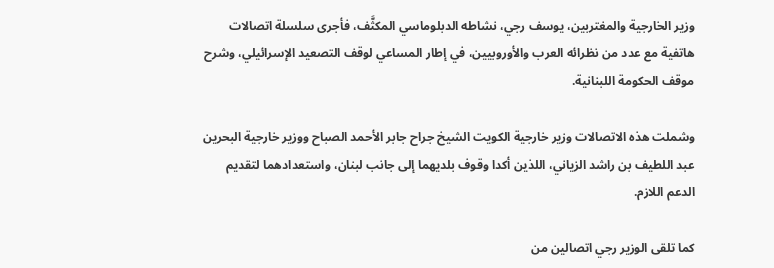وزير الخارجية والمغتربين، يوسف رجي، نشاطه الدبلوماسي المكثَّف، فأجرى سلسلة اتصالات هاتفية مع عدد من نظرائه العرب والأوروبيين، في إطار المساعي لوقف التصعيد الإسرائيلي، وشرح موقف الحكومة اللبنانية.

وشملت هذه الاتصالات وزير خارجية الكويت الشيخ جراح جابر الأحمد الصباح ووزير خارجية البحرين عبد اللطيف بن راشد الزياني، اللذين أكدا وقوف بلديهما إلى جانب لبنان، واستعدادهما لتقديم الدعم اللازم.

كما تلقى الوزير رجي اتصالين من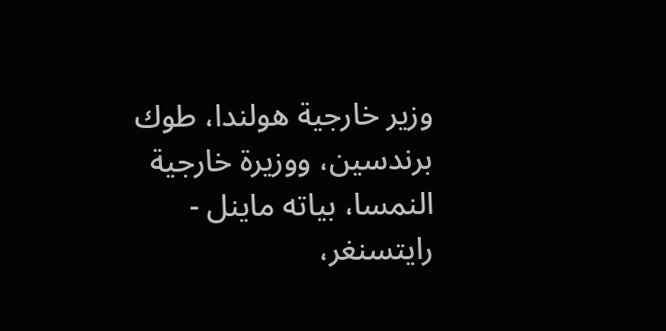وزير خارجية هولندا، طوك برندسين، ووزيرة خارجية النمسا، بياته ماينل - رايتسنغر،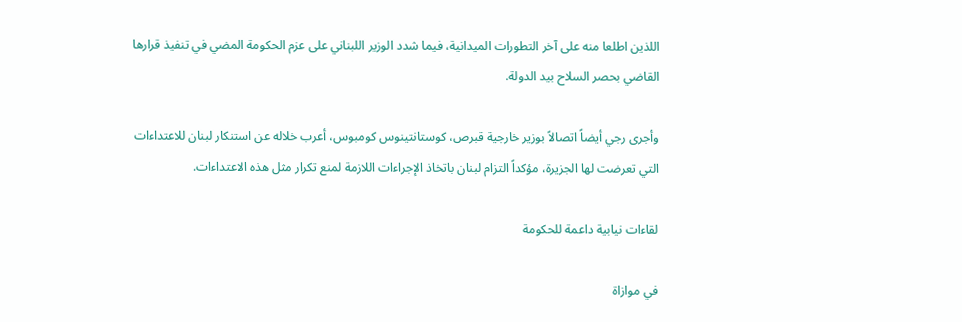اللذين اطلعا منه على آخر التطورات الميدانية، فيما شدد الوزير اللبناني على عزم الحكومة المضي في تنفيذ قرارها القاضي بحصر السلاح بيد الدولة.

وأجرى رجي أيضاً اتصالاً بوزير خارجية قبرص، كوستانتينوس كومبوس، أعرب خلاله عن استنكار لبنان للاعتداءات التي تعرضت لها الجزيرة، مؤكداً التزام لبنان باتخاذ الإجراءات اللازمة لمنع تكرار مثل هذه الاعتداءات.

لقاءات نيابية داعمة للحكومة

في موازاة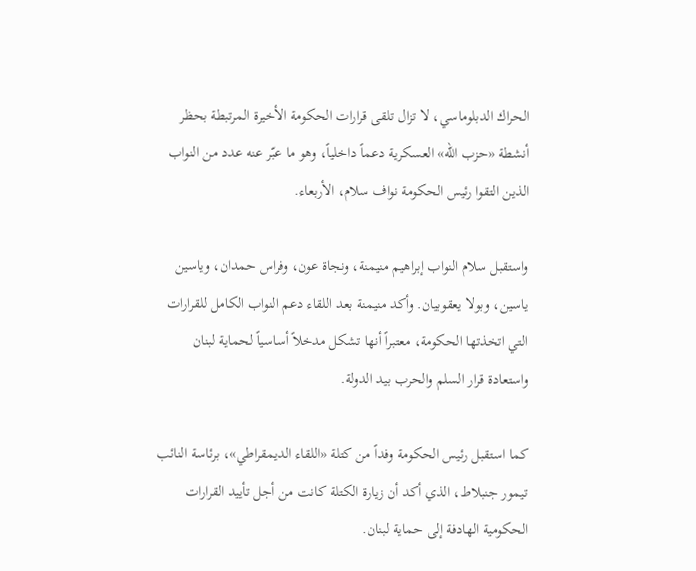الحراك الدبلوماسي، لا تزال تلقى قرارات الحكومة الأخيرة المرتبطة بحظر أنشطة «حزب الله» العسكرية دعماً داخلياً، وهو ما عبّر عنه عدد من النواب الذين التقوا رئيس الحكومة نواف سلام، الأربعاء.

واستقبل سلام النواب إبراهيم منيمنة، ونجاة عون، وفراس حمدان، وياسين ياسين، وبولا يعقوبيان. وأكد منيمنة بعد اللقاء دعم النواب الكامل للقرارات التي اتخذتها الحكومة، معتبراً أنها تشكل مدخلاً أساسياً لحماية لبنان واستعادة قرار السلم والحرب بيد الدولة.

كما استقبل رئيس الحكومة وفداً من كتلة «اللقاء الديمقراطي»، برئاسة النائب تيمور جنبلاط، الذي أكد أن زيارة الكتلة كانت من أجل تأييد القرارات الحكومية الهادفة إلى حماية لبنان.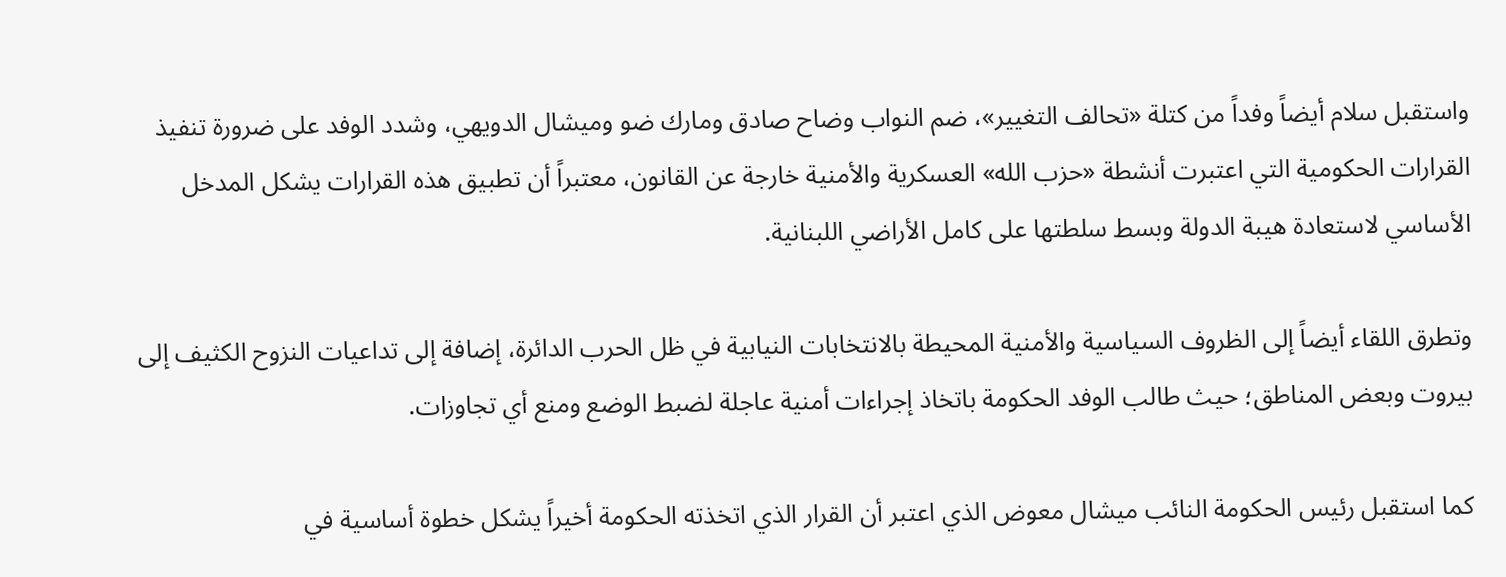واستقبل سلام أيضاً وفداً من كتلة «تحالف التغيير»، ضم النواب وضاح صادق ومارك ضو وميشال الدويهي، وشدد الوفد على ضرورة تنفيذ القرارات الحكومية التي اعتبرت أنشطة «حزب الله» العسكرية والأمنية خارجة عن القانون، معتبراً أن تطبيق هذه القرارات يشكل المدخل الأساسي لاستعادة هيبة الدولة وبسط سلطتها على كامل الأراضي اللبنانية.

وتطرق اللقاء أيضاً إلى الظروف السياسية والأمنية المحيطة بالانتخابات النيابية في ظل الحرب الدائرة، إضافة إلى تداعيات النزوح الكثيف إلى بيروت وبعض المناطق؛ حيث طالب الوفد الحكومة باتخاذ إجراءات أمنية عاجلة لضبط الوضع ومنع أي تجاوزات.

كما استقبل رئيس الحكومة النائب ميشال معوض الذي اعتبر أن القرار الذي اتخذته الحكومة أخيراً يشكل خطوة أساسية في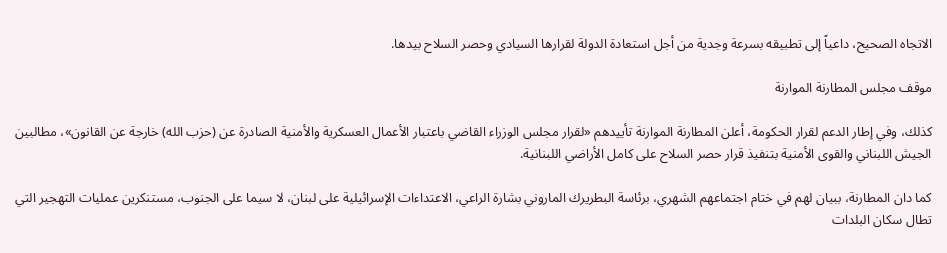الاتجاه الصحيح، داعياً إلى تطبيقه بسرعة وجدية من أجل استعادة الدولة لقرارها السيادي وحصر السلاح بيدها.

موقف مجلس المطارنة الموارنة

كذلك، وفي إطار الدعم لقرار الحكومة، أعلن المطارنة الموارنة تأييدهم «لقرار مجلس الوزراء القاضي باعتبار الأعمال العسكرية والأمنية الصادرة عن (حزب الله) خارجة عن القانون»، مطالبين الجيش اللبناني والقوى الأمنية بتنفيذ قرار حصر السلاح على كامل الأراضي اللبنانية.

كما دان المطارنة، ببيان لهم في ختام اجتماعهم الشهري، برئاسة البطريرك الماروني بشارة الراعي، الاعتداءات الإسرائيلية على لبنان، لا سيما على الجنوب، مستنكرين عمليات التهجير التي تطال سكان البلدات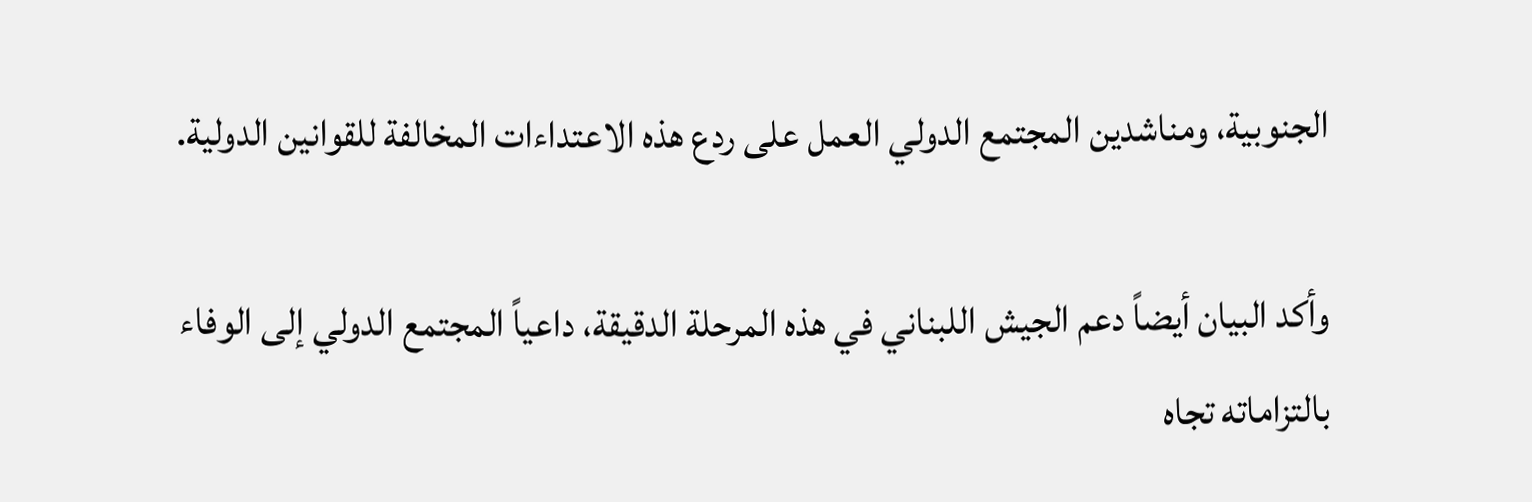الجنوبية، ومناشدين المجتمع الدولي العمل على ردع هذه الاعتداءات المخالفة للقوانين الدولية.

وأكد البيان أيضاً دعم الجيش اللبناني في هذه المرحلة الدقيقة، داعياً المجتمع الدولي إلى الوفاء بالتزاماته تجاه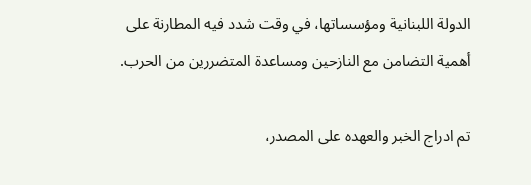الدولة اللبنانية ومؤسساتها، في وقت شدد فيه المطارنة على أهمية التضامن مع النازحين ومساعدة المتضررين من الحرب.

تم ادراج الخبر والعهده على المصدر،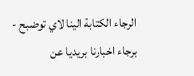الرجاء الكتابة الينا لاي توضبح - برجاء اخبارنا بريديا عن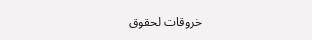خروقات لحقوق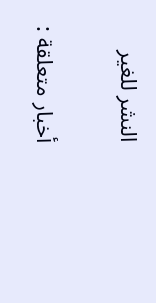النشر للغير

أخبار متعلقة :